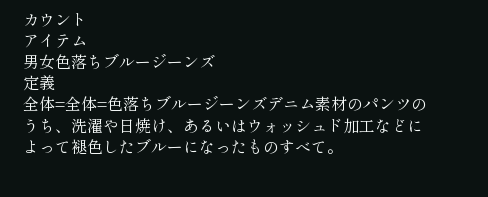カウント
アイテム
男女色落ちブルージーンズ
定義
全体=全体=色落ちブルージーンズデニム素材のパンツのうち、洗濯や日焼け、あるいはウォッシュド加工などによって褪色したブルーになったものすべて。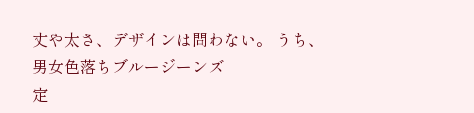丈や太さ、デザインは問わない。 うち、
男女色落ちブルージーンズ
定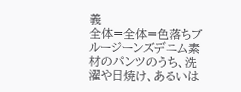義
全体=全体=色落ちブルージーンズデニム素材のパンツのうち、洗濯や日焼け、あるいは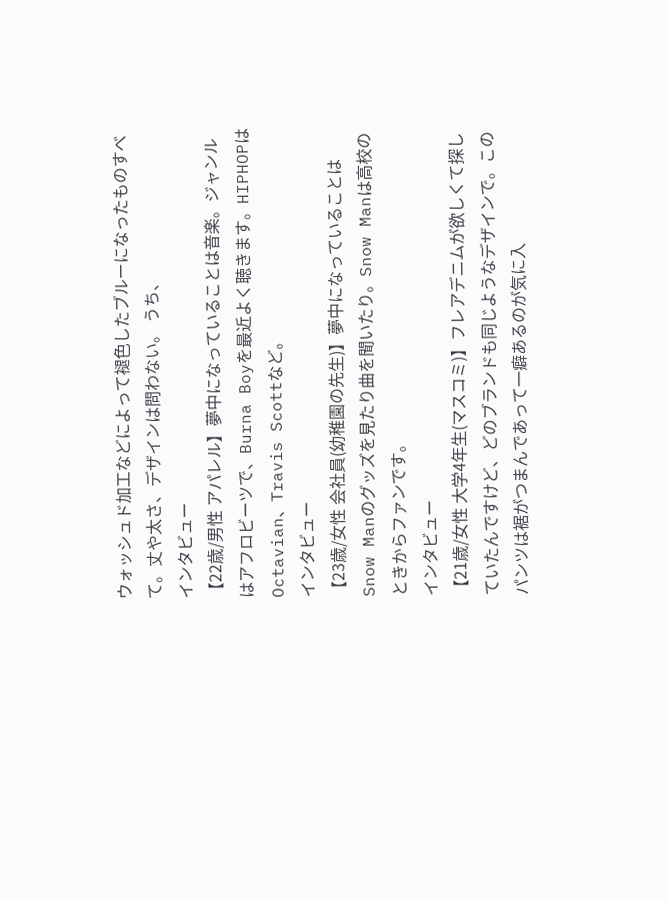ウォッシュド加工などによって褪色したブルーになったものすべて。丈や太さ、デザインは問わない。 うち、
インタビュー
【22歳/男性 アパレル】夢中になっていることは音楽。ジャンルはアフロビーツで、Burna Boyを最近よく聴きます。HIPHOPはOctavian、Travis Scottなど。
インタビュー
【23歳/女性 会社員(幼稚園の先生)】夢中になっていることはSnow Manのグッズを見たり曲を聞いたり。Snow Manは高校のときからファンです。
インタビュー
【21歳/女性 大学4年生(マスコミ)】フレアデニムが欲しくて探していたんですけど、どのブランドも同じようなデザインで。このパンツは裾がつまんであって一癖あるのが気に入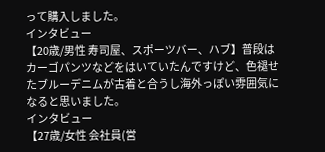って購入しました。
インタビュー
【20歳/男性 寿司屋、スポーツバー、ハブ】普段はカーゴパンツなどをはいていたんですけど、色褪せたブルーデニムが古着と合うし海外っぽい雰囲気になると思いました。
インタビュー
【27歳/女性 会社員(営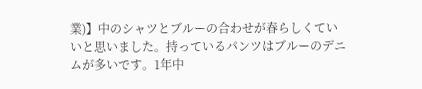業)】中のシャツとブルーの合わせが春らしくていいと思いました。持っているパンツはブルーのデニムが多いです。1年中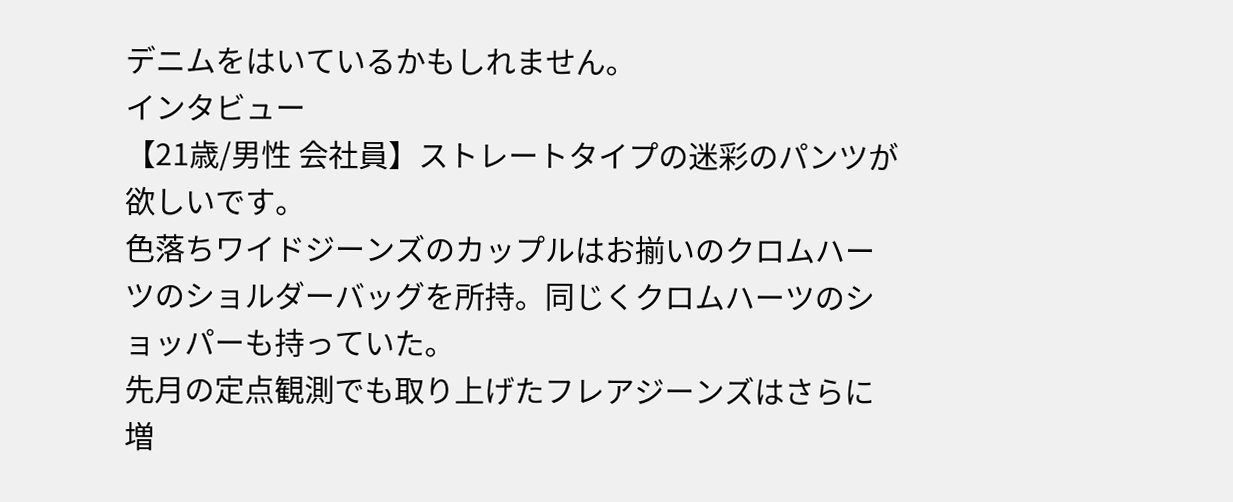デニムをはいているかもしれません。
インタビュー
【21歳/男性 会社員】ストレートタイプの迷彩のパンツが欲しいです。
色落ちワイドジーンズのカップルはお揃いのクロムハーツのショルダーバッグを所持。同じくクロムハーツのショッパーも持っていた。
先月の定点観測でも取り上げたフレアジーンズはさらに増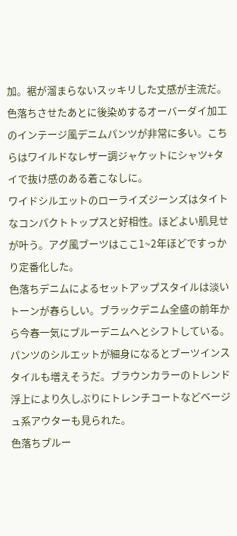加。裾が溜まらないスッキリした丈感が主流だ。
色落ちさせたあとに後染めするオーバーダイ加工のインテージ風デニムパンツが非常に多い。こちらはワイルドなレザー調ジャケットにシャツ+タイで抜け感のある着こなしに。
ワイドシルエットのローライズジーンズはタイトなコンパクトトップスと好相性。ほどよい肌見せが叶う。アグ風ブーツはここ1~2年ほどですっかり定番化した。
色落ちデニムによるセットアップスタイルは淡いトーンが春らしい。ブラックデニム全盛の前年から今春一気にブルーデニムへとシフトしている。
パンツのシルエットが細身になるとブーツインスタイルも増えそうだ。ブラウンカラーのトレンド浮上により久しぶりにトレンチコートなどベージュ系アウターも見られた。
色落ちブルー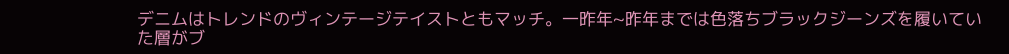デニムはトレンドのヴィンテージテイストともマッチ。一昨年~昨年までは色落ちブラックジーンズを履いていた層がブ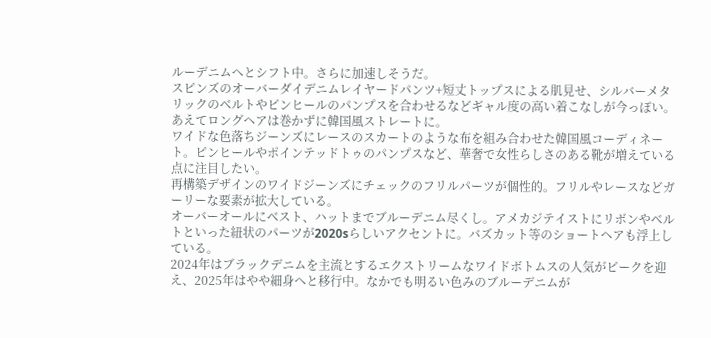ルーデニムへとシフト中。さらに加速しそうだ。
スピンズのオーバーダイデニムレイヤードパンツ+短丈トップスによる肌見せ、シルバーメタリックのベルトやピンヒールのパンプスを合わせるなどギャル度の高い着こなしが今っぽい。あえてロングヘアは巻かずに韓国風ストレートに。
ワイドな色落ちジーンズにレースのスカートのような布を組み合わせた韓国風コーディネート。ピンヒールやポインテッドトゥのパンプスなど、華奢で女性らしさのある靴が増えている点に注目したい。
再構築デザインのワイドジーンズにチェックのフリルパーツが個性的。フリルやレースなどガーリーな要素が拡大している。
オーバーオールにベスト、ハットまでブルーデニム尽くし。アメカジテイストにリボンやベルトといった紐状のパーツが2020sらしいアクセントに。バズカット等のショートヘアも浮上している。
2024年はブラックデニムを主流とするエクストリームなワイドボトムスの人気がピークを迎え、2025年はやや細身へと移行中。なかでも明るい色みのブルーデニムが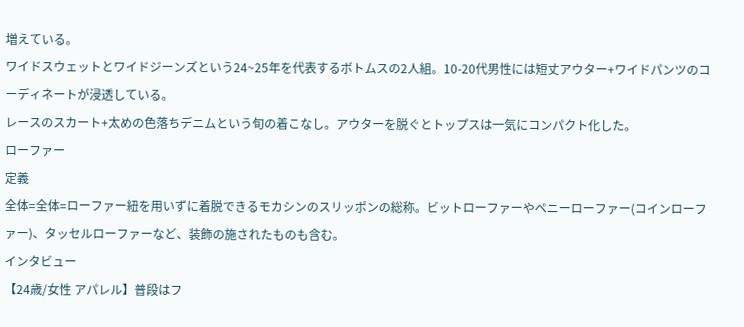増えている。
ワイドスウェットとワイドジーンズという24~25年を代表するボトムスの2人組。10-20代男性には短丈アウター+ワイドパンツのコーディネートが浸透している。
レースのスカート+太めの色落ちデニムという旬の着こなし。アウターを脱ぐとトップスは一気にコンパクト化した。
ローファー
定義
全体=全体=ローファー紐を用いずに着脱できるモカシンのスリッポンの総称。ビットローファーやペニーローファー(コインローファー)、タッセルローファーなど、装飾の施されたものも含む。
インタビュー
【24歳/女性 アパレル】普段はフ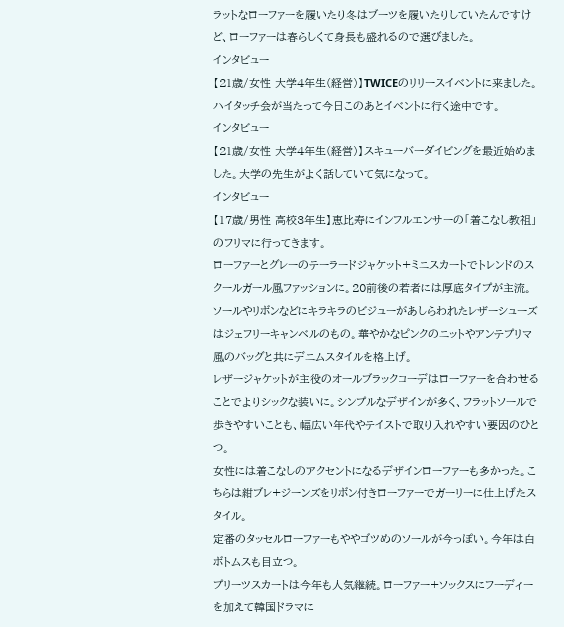ラットなローファーを履いたり冬はブーツを履いたりしていたんですけど、ローファーは春らしくて身長も盛れるので選びました。
インタビュー
【21歳/女性 大学4年生(経営)】TWICEのリリースイベントに来ました。ハイタッチ会が当たって今日このあとイベントに行く途中です。
インタビュー
【21歳/女性 大学4年生(経営)】スキューバーダイビングを最近始めました。大学の先生がよく話していて気になって。
インタビュー
【17歳/男性 高校3年生】恵比寿にインフルエンサーの「着こなし教祖」のフリマに行ってきます。
ローファーとグレーのテーラードジャケット+ミニスカートでトレンドのスクールガール風ファッションに。20前後の若者には厚底タイプが主流。
ソールやリボンなどにキラキラのビジューがあしらわれたレザーシューズはジェフリーキャンベルのもの。華やかなピンクのニットやアンテプリマ風のバッグと共にデニムスタイルを格上げ。
レザージャケットが主役のオールブラックコーデはローファーを合わせることでよりシックな装いに。シンプルなデザインが多く、フラットソールで歩きやすいことも、幅広い年代やテイストで取り入れやすい要因のひとつ。
女性には着こなしのアクセントになるデザインローファーも多かった。こちらは紺ブレ+ジーンズをリボン付きローファーでガーリーに仕上げたスタイル。
定番のタッセルローファーもややゴツめのソールが今っぽい。今年は白ボトムスも目立つ。
プリーツスカートは今年も人気継続。ローファー+ソックスにフーディーを加えて韓国ドラマに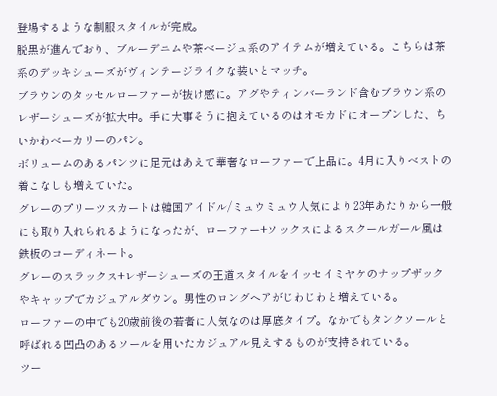登場するような制服スタイルが完成。
脱黒が進んでおり、ブルーデニムや茶ベージュ系のアイテムが増えている。こちらは茶系のデッキシューズがヴィンテージライクな装いとマッチ。
ブラウンのタッセルローファーが抜け感に。アグやティンバーランド含むブラウン系のレザーシューズが拡大中。手に大事そうに抱えているのはオモカドにオープンした、ちいかわベーカリーのパン。
ボリュームのあるパンツに足元はあえて華奢なローファーで上品に。4月に入りベストの着こなしも増えていた。
グレーのプリーツスカートは韓国アイドル/ミュウミュウ人気により23年あたりから一般にも取り入れられるようになったが、ローファー+ソックスによるスクールガール風は鉄板のコーディネート。
グレーのスラックス+レザーシューズの王道スタイルをイッセイミヤケのナップザックやキャップでカジュアルダウン。男性のロングヘアがじわじわと増えている。
ローファーの中でも20歳前後の若者に人気なのは厚底タイプ。なかでもタンクソールと呼ばれる凹凸のあるソールを用いたカジュアル見えするものが支持されている。
ツー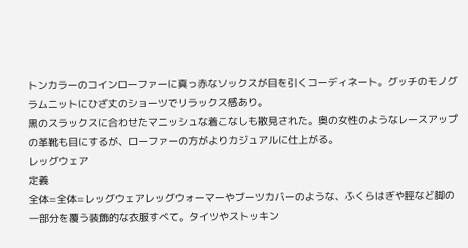トンカラーのコインローファーに真っ赤なソックスが目を引くコーディネート。グッチのモノグラムニットにひざ丈のショーツでリラックス感あり。
黒のスラックスに合わせたマニッシュな着こなしも散見された。奥の女性のようなレースアップの革靴も目にするが、ローファーの方がよりカジュアルに仕上がる。
レッグウェア
定義
全体=全体=レッグウェアレッグウォーマーやブーツカバーのような、ふくらはぎや脛など脚の一部分を覆う装飾的な衣服すべて。タイツやストッキン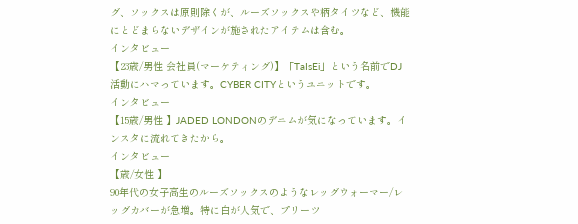グ、ソックスは原則除くが、ルーズソックスや柄タイツなど、機能にとどまらないデザインが施されたアイテムは含む。
インタビュー
【23歳/男性 会社員(マーケティング)】「TaIsEi」という名前でDJ活動にハマっています。CYBER CITYというユニットです。
インタビュー
【15歳/男性 】JADED LONDONのデニムが気になっています。インスタに流れてきたから。
インタビュー
【歳/女性 】
90年代の女子高生のルーズソックスのようなレッグウォーマー/レッグカバーが急増。特に白が人気で、プリーツ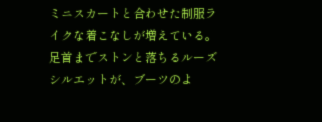ミニスカートと合わせた制服ライクな着こなしが増えている。
足首までストンと落ちるルーズシルエットが、ブーツのよ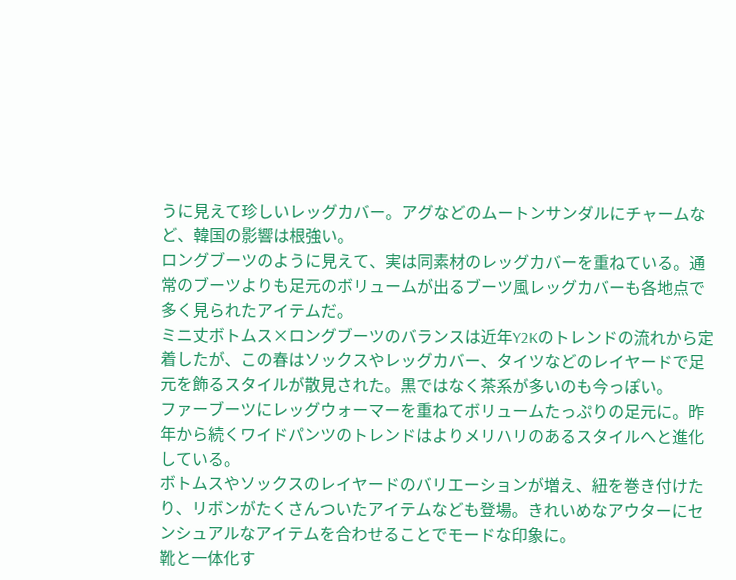うに見えて珍しいレッグカバー。アグなどのムートンサンダルにチャームなど、韓国の影響は根強い。
ロングブーツのように見えて、実は同素材のレッグカバーを重ねている。通常のブーツよりも足元のボリュームが出るブーツ風レッグカバーも各地点で多く見られたアイテムだ。
ミニ丈ボトムス×ロングブーツのバランスは近年Y2Kのトレンドの流れから定着したが、この春はソックスやレッグカバー、タイツなどのレイヤードで足元を飾るスタイルが散見された。黒ではなく茶系が多いのも今っぽい。
ファーブーツにレッグウォーマーを重ねてボリュームたっぷりの足元に。昨年から続くワイドパンツのトレンドはよりメリハリのあるスタイルへと進化している。
ボトムスやソックスのレイヤードのバリエーションが増え、紐を巻き付けたり、リボンがたくさんついたアイテムなども登場。きれいめなアウターにセンシュアルなアイテムを合わせることでモードな印象に。
靴と一体化す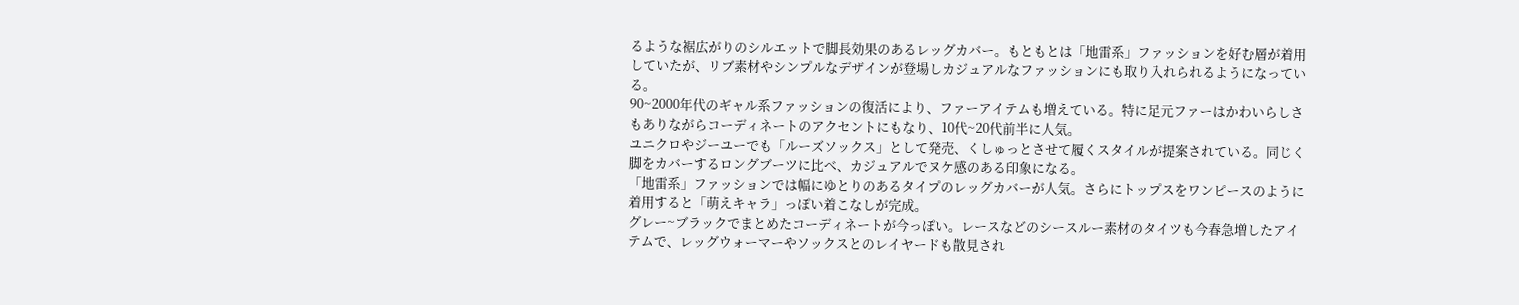るような裾広がりのシルエットで脚長効果のあるレッグカバー。もともとは「地雷系」ファッションを好む層が着用していたが、リブ素材やシンプルなデザインが登場しカジュアルなファッションにも取り入れられるようになっている。
90~2000年代のギャル系ファッションの復活により、ファーアイテムも増えている。特に足元ファーはかわいらしさもありながらコーディネートのアクセントにもなり、10代~20代前半に人気。
ユニクロやジーユーでも「ルーズソックス」として発売、くしゅっとさせて履くスタイルが提案されている。同じく脚をカバーするロングブーツに比べ、カジュアルでヌケ感のある印象になる。
「地雷系」ファッションでは幅にゆとりのあるタイプのレッグカバーが人気。さらにトップスをワンピースのように着用すると「萌えキャラ」っぽい着こなしが完成。
グレー~ブラックでまとめたコーディネートが今っぽい。レースなどのシースルー素材のタイツも今春急増したアイテムで、レッグウォーマーやソックスとのレイヤードも散見され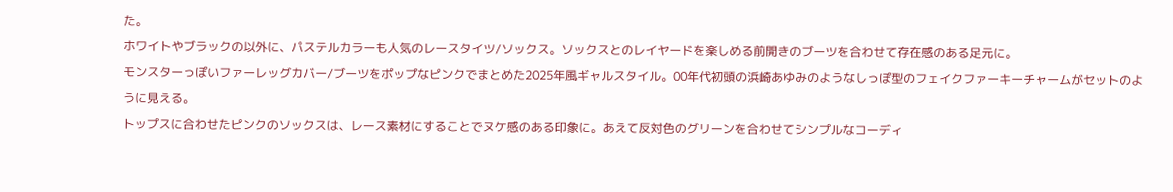た。
ホワイトやブラックの以外に、パステルカラーも人気のレースタイツ/ソックス。ソックスとのレイヤードを楽しめる前開きのブーツを合わせて存在感のある足元に。
モンスターっぽいファーレッグカバー/ブーツをポップなピンクでまとめた2025年風ギャルスタイル。00年代初頭の浜崎あゆみのようなしっぽ型のフェイクファーキーチャームがセットのように見える。
トップスに合わせたピンクのソックスは、レース素材にすることでヌケ感のある印象に。あえて反対色のグリーンを合わせてシンプルなコーディ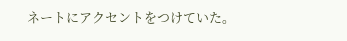ネートにアクセントをつけていた。